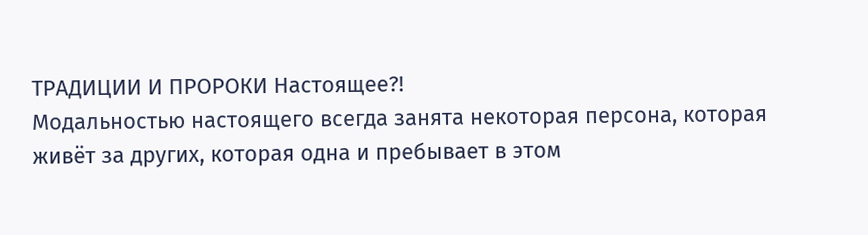ТРАДИЦИИ И ПРОРОКИ Настоящее?!
Модальностью настоящего всегда занята некоторая персона, которая живёт за других, которая одна и пребывает в этом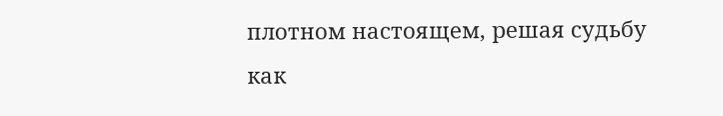плотном настоящем, решая судьбу как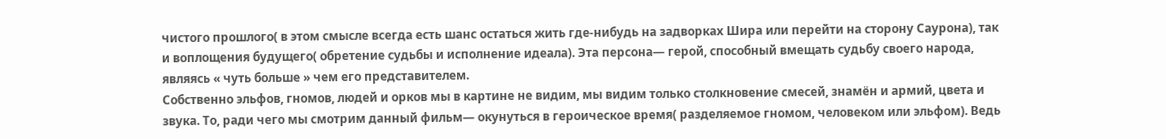чистого прошлого( в этом смысле всегда есть шанс остаться жить где-нибудь на задворках Шира или перейти на сторону Саурона), так и воплощения будущего( обретение судьбы и исполнение идеала). Эта персона— герой, способный вмещать судьбу своего народа, являясь « чуть больше » чем его представителем.
Собственно эльфов, гномов, людей и орков мы в картине не видим, мы видим только столкновение смесей, знамён и армий, цвета и звука. То, ради чего мы смотрим данный фильм— окунуться в героическое время( разделяемое гномом, человеком или эльфом). Ведь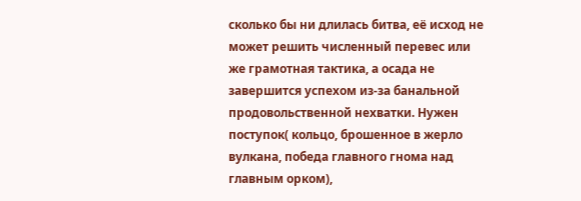сколько бы ни длилась битва, её исход не может решить численный перевес или же грамотная тактика, а осада не завершится успехом из-за банальной продовольственной нехватки. Нужен поступок( кольцо, брошенное в жерло вулкана, победа главного гнома над главным орком),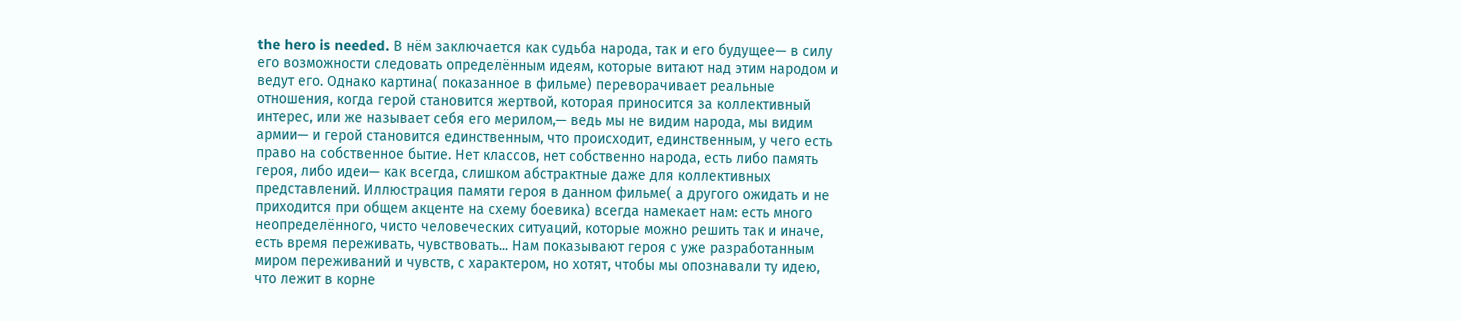the hero is needed. В нём заключается как судьба народа, так и его будущее— в силу его возможности следовать определённым идеям, которые витают над этим народом и ведут его. Однако картина( показанное в фильме) переворачивает реальные отношения, когда герой становится жертвой, которая приносится за коллективный интерес, или же называет себя его мерилом,— ведь мы не видим народа, мы видим армии— и герой становится единственным, что происходит, единственным, у чего есть право на собственное бытие. Нет классов, нет собственно народа, есть либо память героя, либо идеи— как всегда, слишком абстрактные даже для коллективных представлений. Иллюстрация памяти героя в данном фильме( а другого ожидать и не приходится при общем акценте на схему боевика) всегда намекает нам: есть много неопределённого, чисто человеческих ситуаций, которые можно решить так и иначе, есть время переживать, чувствовать... Нам показывают героя с уже разработанным миром переживаний и чувств, с характером, но хотят, чтобы мы опознавали ту идею, что лежит в корне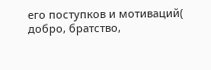его поступков и мотиваций( добро, братство,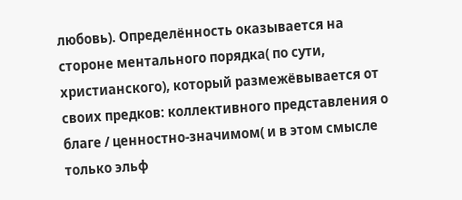любовь). Определённость оказывается на стороне ментального порядка( по сути, христианского), который размежёвывается от своих предков: коллективного представления о благе / ценностно-значимом( и в этом смысле только эльф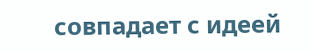совпадает с идеей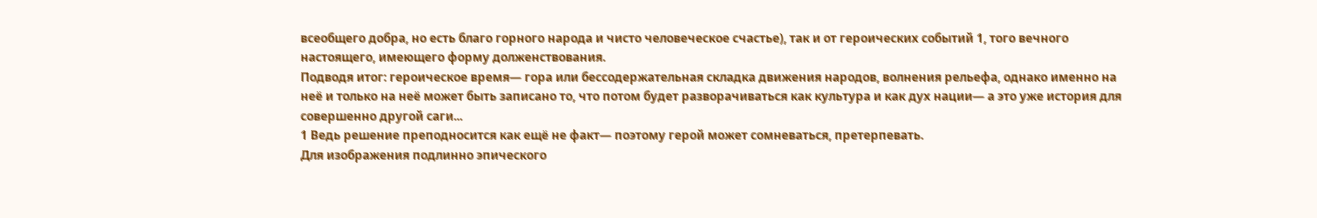всеобщего добра, но есть благо горного народа и чисто человеческое счастье), так и от героических событий 1, того вечного настоящего, имеющего форму долженствования.
Подводя итог: героическое время— гора или бессодержательная складка движения народов, волнения рельефа, однако именно на неё и только на неё может быть записано то, что потом будет разворачиваться как культура и как дух нации— а это уже история для совершенно другой саги...
1 Ведь решение преподносится как ещё не факт— поэтому герой может сомневаться, претерпевать.
Для изображения подлинно эпического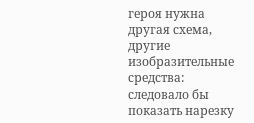героя нужна другая схема, другие изобразительные средства: следовало бы показать нарезку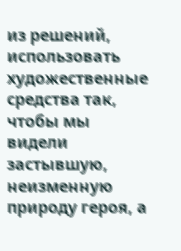из решений, использовать художественные средства так, чтобы мы видели застывшую, неизменную природу героя, а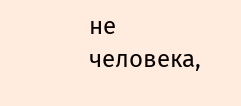не человека,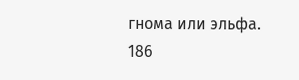гнома или эльфа.
186